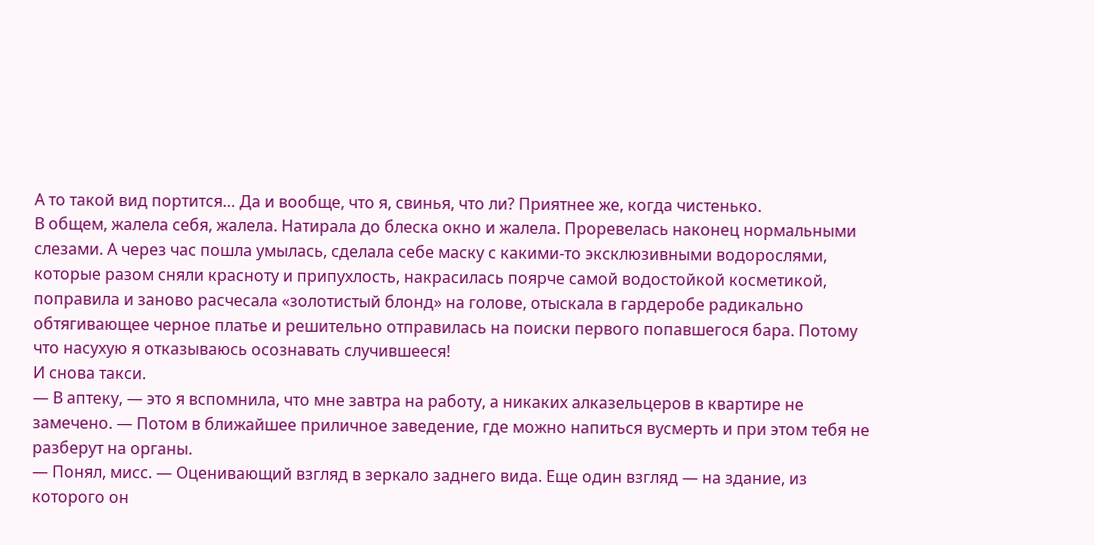А то такой вид портится… Да и вообще, что я, свинья, что ли? Приятнее же, когда чистенько.
В общем, жалела себя, жалела. Натирала до блеска окно и жалела. Проревелась наконец нормальными слезами. А через час пошла умылась, сделала себе маску с какими-то эксклюзивными водорослями, которые разом сняли красноту и припухлость, накрасилась поярче самой водостойкой косметикой, поправила и заново расчесала «золотистый блонд» на голове, отыскала в гардеробе радикально обтягивающее черное платье и решительно отправилась на поиски первого попавшегося бара. Потому что насухую я отказываюсь осознавать случившееся!
И снова такси.
— В аптеку, — это я вспомнила, что мне завтра на работу, а никаких алказельцеров в квартире не замечено. — Потом в ближайшее приличное заведение, где можно напиться вусмерть и при этом тебя не разберут на органы.
— Понял, мисс. — Оценивающий взгляд в зеркало заднего вида. Еще один взгляд — на здание, из которого он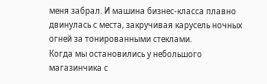меня забрал. И машина бизнес-класса плавно двинулась с места, закручивая карусель ночных огней за тонированными стеклами.
Когда мы остановились у небольшого магазинчика с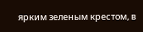ярким зеленым крестом, в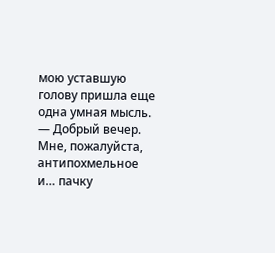мою уставшую голову пришла еще одна умная мысль.
— Добрый вечер. Мне, пожалуйста, антипохмельное и… пачку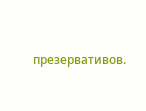презервативов.